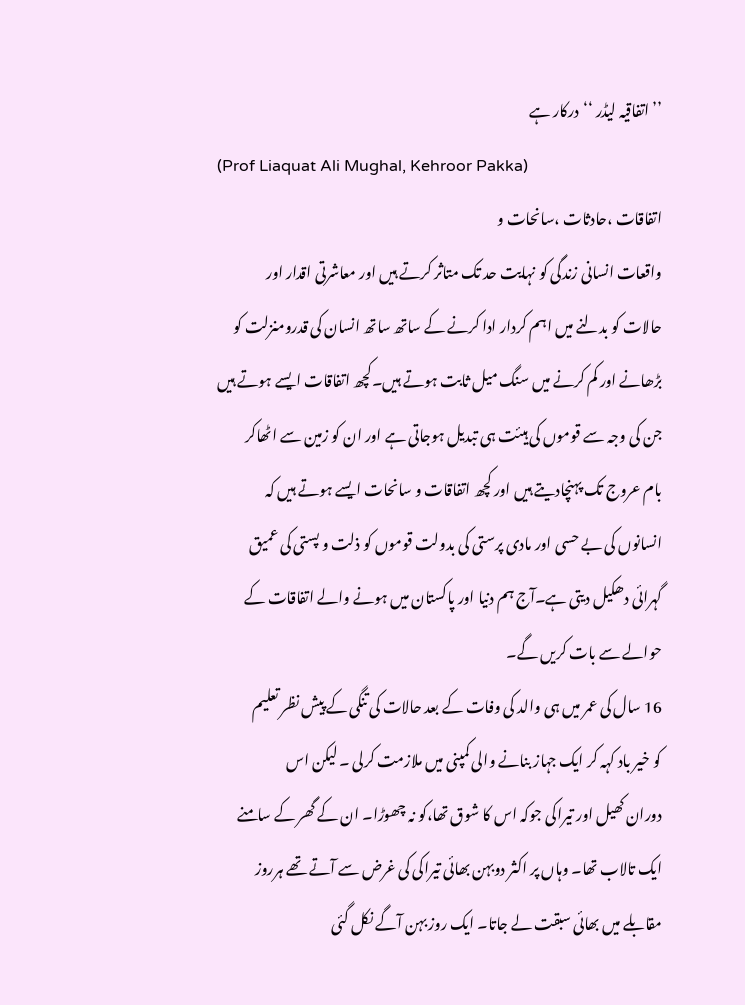’’اتفاقیہ لیڈر ‘‘درکار ہے
(Prof Liaquat Ali Mughal, Kehroor Pakka)
اتفاقات ،حادثات ،سانحات و
واقعات انسانی زندگی کو نہایت حد تک متاثر کرتے ہیں اور معاشرتی اقدار اور
حالات کو بدلنے میں اہم کردار ادا کرنے کے ساتھ ساتھ انسان کی قدرومنزلت کو
بڑھانے اور کم کرنے میں سنگ میل ثابت ہوتے ہیں۔کچھ اتفاقات ایسے ہوتے ہیں
جن کی وجہ سے قوموں کی ہیئت ہی تبدیل ہوجاتی ہے اور ان کو زمین سے اٹھاکر
بام عروج تک پہنچادیتے ہیں اور کچھ اتفاقات و سانحات ایسے ہوتے ہیں کہ
انسانوں کی بے حسی اور مادی پرستی کی بدولت قوموں کو ذلت و پستی کی عمیق
گہرائی دھکیل دیتی ہے۔آج ہم دنیا اور پاکستان میں ہونے والے اتفاقات کے
حوالے سے بات کریں گے۔
16 سال کی عمر میں ہی والد کی وفات کے بعد حالات کی تنگی کے پیش نظر تعلیم
کو خیر باد کہہ کر ایک جہاز بنانے والی کمپنی میں ملازمت کرلی ۔ لیکن اس
دوران کھیل اور تیراکی جوکہ اس کا شوق تھا،کو نہ چھوڑا۔ ان کے گھر کے سامنے
ایک تالاب تھا۔ وہاں پر اکثر دوبہن بھائی تیراکی کی غرض سے آتے تھے ہرروز
مقابلے میں بھائی سبقت لے جاتا۔ ایک روز بہن آگے نکل گئی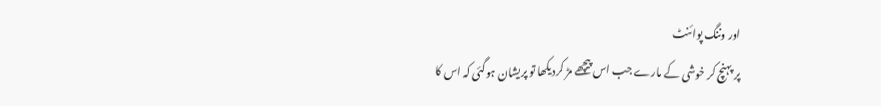اور وننگ پوائنٹ
پر پہنچ کر خوشی کے مارے جب اس پیچھے مڑ کردیکھا تو پریشان ہوگئی کہ اس کا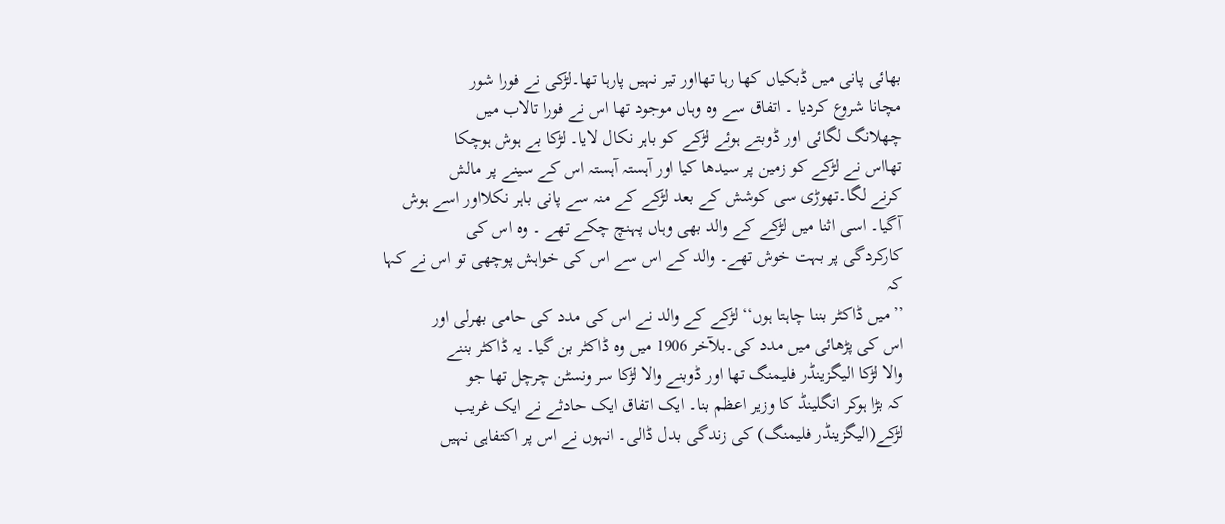بھائی پانی میں ڈبکیاں کھا رہا تھااور تیر نہیں پارہا تھا۔لڑکی نے فورا شور
مچانا شروع کردیا ۔ اتفاق سے وہ وہاں موجود تھا اس نے فورا تالاب میں
چھلانگ لگائی اور ڈوبتے ہوئے لڑکے کو باہر نکال لایا۔ لڑکا بے ہوش ہوچکا
تھااس نے لڑکے کو زمین پر سیدھا کیا اور آہستہ آہستہ اس کے سینے پر مالش
کرنے لگا۔تھوڑی سی کوشش کے بعد لڑکے کے منہ سے پانی باہر نکلااور اسے ہوش
آگیا۔ اسی اثنا میں لڑکے کے والد بھی وہاں پہنچ چکے تھے ۔ وہ اس کی
کارکردگی پر بہت خوش تھے۔ والد کے اس سے اس کی خواہش پوچھی تو اس نے کہا کہ
’’میں ڈاکٹر بننا چاہتا ہوں‘‘ لڑکے کے والد نے اس کی مدد کی حامی بھرلی اور
اس کی پڑھائی میں مدد کی۔بلآخر 1906 میں وہ ڈاکٹر بن گیا۔ یہ ڈاکٹر بننے
والا لڑکا الیگزینڈر فلیمنگ تھا اور ڈوبنے والا لڑکا سر ونسٹن چرچل تھا جو
کہ بڑا ہوکر انگلینڈ کا وزیر اعظم بنا۔ ایک اتفاق ایک حادثے نے ایک غریب
لڑکے(الیگزینڈر فلیمنگ) کی زندگی بدل ڈالی۔ انہوں نے اس پر اکتفاہی نہیں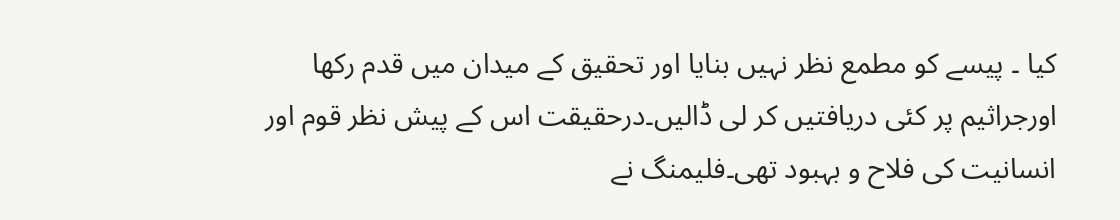کیا ۔ پیسے کو مطمع نظر نہیں بنایا اور تحقیق کے میدان میں قدم رکھا
اورجراثیم پر کئی دریافتیں کر لی ڈالیں۔درحقیقت اس کے پیش نظر قوم اور
انسانیت کی فلاح و بہبود تھی۔فلیمنگ نے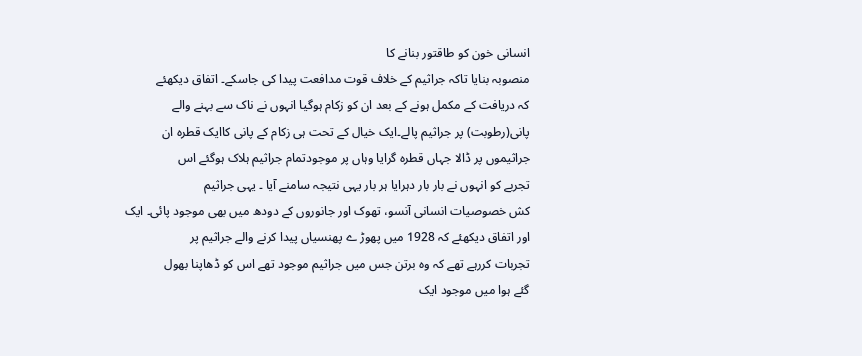انسانی خون کو طاقتور بنانے کا
منصوبہ بنایا تاکہ جراثیم کے خلاف قوت مدافعت پیدا کی جاسکے۔ اتفاق دیکھئے
کہ دریافت کے مکمل ہونے کے بعد ان کو زکام ہوگیا انہوں نے ناک سے بہنے والے
پانی(رطوبت) پر جراثیم پالے۔ایک خیال کے تحت ہی زکام کے پانی کاایک قطرہ ان
جراثیموں پر ڈالا جہاں قطرہ گرایا وہاں پر موجودتمام جراثیم ہلاک ہوگئے اس
تجربے کو انہوں نے بار بار دہرایا ہر بار یہی نتیجہ سامنے آیا ۔ یہی جراثیم
کش خصوصیات انسانی آنسو، تھوک اور جانوروں کے دودھ میں بھی موجود پائی۔ ایک
اور اتفاق دیکھئے کہ 1928 میں پھوڑ ے پھنسیاں پیدا کرنے والے جراثیم پر
تجربات کررہے تھے کہ وہ برتن جس میں جراثیم موجود تھے اس کو ڈھاپنا بھول
گئے ہوا میں موجود ایک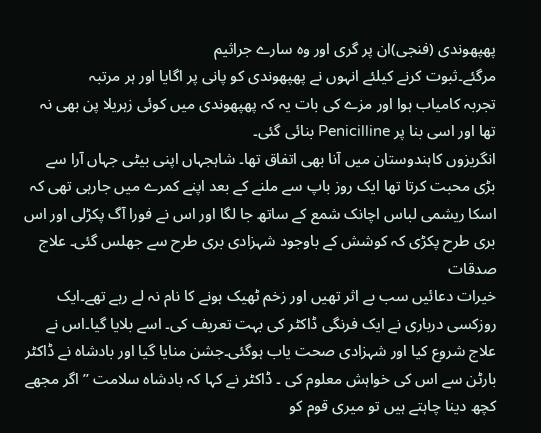پھپھوندی (فنجی)ان پر گری اور وہ سارے جراثیم
مرگئے۔ثبوت کرنے کیلئے انہوں نے پھپھوندی کو پانی پر اگایا اور ہر مرتبہ
تجربہ کامیاب ہوا اور مزے کی بات یہ کہ پھپھوندی میں کوئی زہریلا پن بھی نہ
تھا اور اسی بنا پر Penicilline بنائی گئی۔
انگریزوں کاہندوستان میں آنا بھی اتفاق تھا۔ شاہجہاں اپنی بیٹی جہاں آرا سے
بڑی محبت کرتا تھا ایک روز باپ سے ملنے کے بعد اپنے کمرے میں جارہی تھی کہ
اسکا ریشمی لباس اچانک شمع کے ساتھ جا لگا اور اس نے فورا آگ پکڑلی اور اس
بری طرح پکڑی کہ کوشش کے باوجود شہزادی بری طرح سے جھلس گئی۔ علاج صدقات
خیرات دعائیں سب بے اثر تھیں اور زخم ٹھیک ہونے کا نام نہ لے رہے تھے۔ایک
روزکسی درباری نے ایک فرنگی ڈاکٹر کی بہت تعریف کی۔ اسے بلایا گیا۔اس نے
علاج شروع کیا اور شہزادی صحت یاب ہوگئی۔جشن منایا گیا اور بادشاہ نے ڈاکٹر
بارٹن سے اس کی خواہش معلوم کی ۔ ڈاکٹر نے کہا کہ بادشاہ سلامت ’’ اگر مجھے
کچھ دینا چاہتے ہیں تو میری قوم کو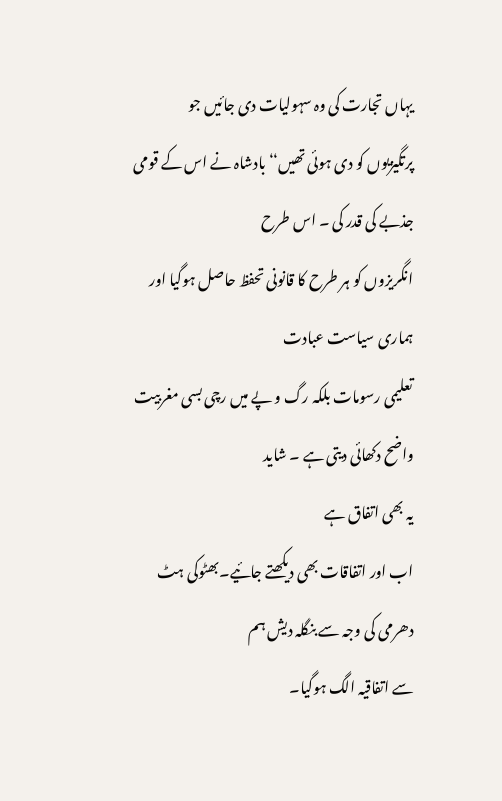یہاں تجارت کی وہ سہولیات دی جائیں جو
پرتگیزیوں کو دی ہوئی تھیں‘‘ بادشاہ نے اس کے قومی جذبے کی قدر کی ۔ اس طرح
انگریزوں کو ہر طرح کا قانونی تحفظ حاصل ہوگیا اور ہماری سیاست عبادت
تعلیمی رسومات بلکہ رگ و پے میں رچی بسی مغربیت واضح دکھائی دیتی ہے ۔ شاید
یہ بھی اتفاق ہے
اب اور اتفاقات بھی دیکھتے جائیے۔بھٹوکی ہٹ دھرمی کی وجہ سے بنگلہ دیش ہم
سے اتفاقیہ الگ ہوگیا۔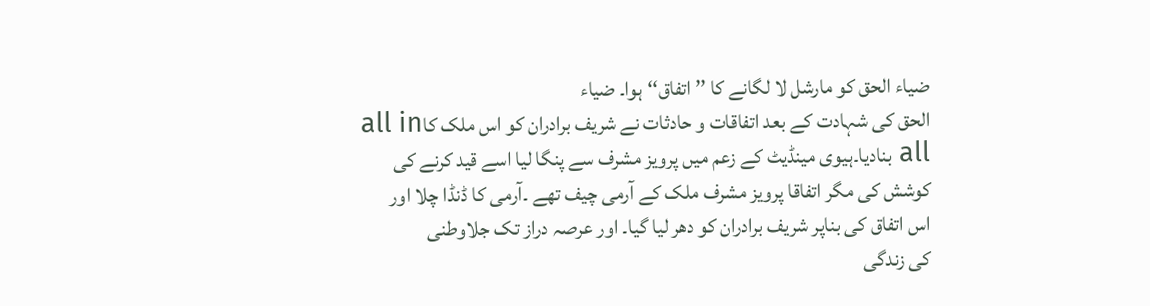ضیاء الحق کو مارشل لا لگانے کا ’’اتفاق‘‘ہوا۔ ضیاء
الحق کی شہادت کے بعد اتفاقات و حادثات نے شریف برادران کو اس ملک کاall in
all بنادیا۔ہیوی مینڈیٹ کے زعم میں پرویز مشرف سے پنگا لیا اسے قید کرنے کی
کوشش کی مگر اتفاقا پرویز مشرف ملک کے آرمی چیف تھے ۔آرمی کا ڈنڈا چلا اور
اس اتفاق کی بناپر شریف برادران کو دھر لیا گیا۔ اور عرصہ دراز تک جلاوطنی
کی زندگی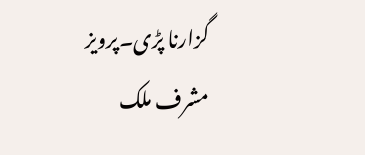گزارنا پڑی۔پرویز مشرف ملک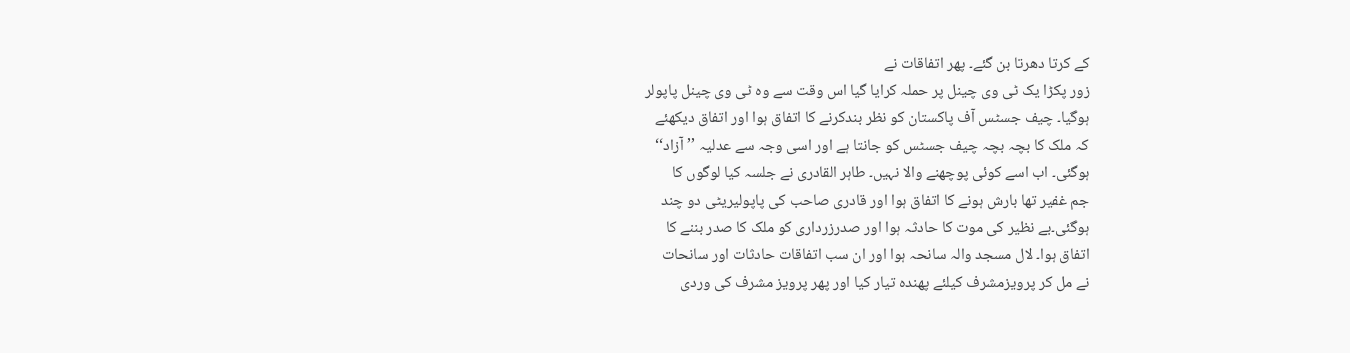کے کرتا دھرتا بن گئے۔ پھر اتفاقات نے
زور پکڑا یک ٹی وی چینل پر حملہ کرایا گیا اس وقت سے وہ ٹی وی چینل پاپولر
ہوگیا۔ چیف جسٹس آف پاکستان کو نظر بندکرنے کا اتفاق ہوا اور اتفاق دیکھئے
کہ ملک کا بچہ بچہ چیف جسٹس کو جانتا ہے اور اسی وجہ سے عدلیہ ’’آزاد‘‘
ہوگئی۔ اب اسے کوئی پوچھنے والا نہیں۔ طاہر القادری نے جلسہ کیا لوگوں کا
جم غفیر تھا بارش ہونے کا اتفاق ہوا اور قادری صاحب کی پاپولیریٹی دو چند
ہوگئی۔بے نظیر کی موت کا حادثہ ہوا اور صدرزرداری کو ملک کا صدر بننے کا
اتفاق ہوا۔ لال مسجد والہ سانحہ ہوا اور ان سب اتفاقات حادثات اور سانحات
نے مل کر پرویزمشرف کیلئے پھندہ تیار کیا اور پھر پرویز مشرف کی وردی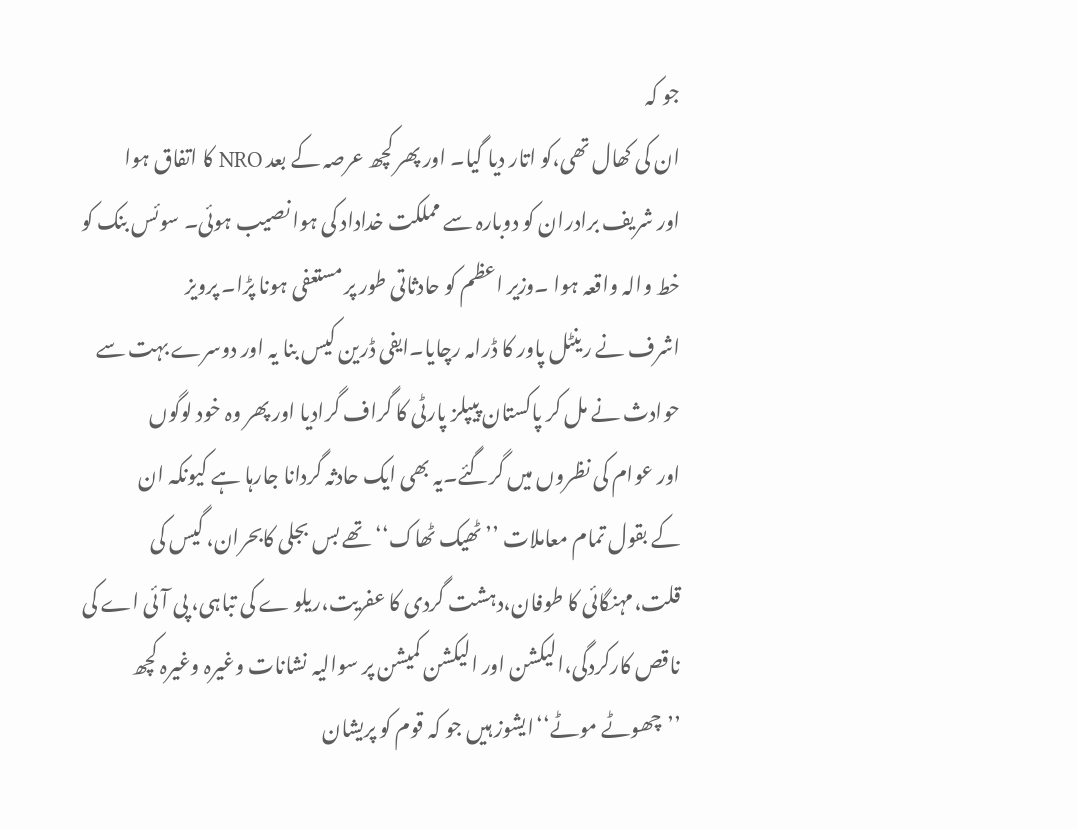جو کہ
ان کی کھال تھی،کو اتار دیا گیا۔ اور پھر کچھ عرصہ کے بعد NRO کا اتفاق ہوا
اور شریف برادران کو دوبارہ سے مملکت خداداد کی ہوا نصیب ہوئی۔ سوئس بنک کو
خط والہ واقعہ ہوا ۔وزیر اعظم کو حادثاتی طور پر مستعفی ہونا پڑا۔ پرویز
اشرف نے رینٹل پاور کا ڈرامہ رچایا۔ایفی ڈرین کیس بنا یہ اور دوسرے بہت سے
حوادث نے مل کر پاکستان پیپلز پارٹی کا گراف گرادیا اور پھر وہ خود لوگوں
اور عوام کی نظروں میں گرگئے۔یہ بھی ایک حادثہ گردانا جارہا ہے کیونکہ ان
کے بقول تمام معاملات ’’ٹھیک ٹھاک‘‘ تھے بس بجلی کابحران، گیس کی
قلت،مہنگائی کا طوفان،دہشت گردی کا عفریت،ریلو ے کی تباہی، پی آئی اے کی
ناقص کارکردگی،الیکشن اور الیکشن کمیشن پر سوالیہ نشانات وغیرہ وغیرہ کچھ
’’چھوٹے موٹے‘‘ایشوز ہیں جو کہ قوم کو پریشان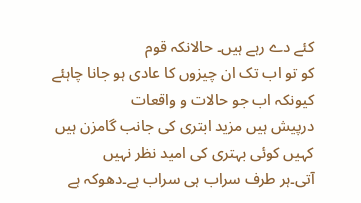کئے دے رہے ہیں۔ حالانکہ قوم
کو تو اب تک ان چیزوں کا عادی ہو جانا چاہئے کیونکہ اب جو حالات و واقعات
درپیش ہیں مزید ابتری کی جانب گامزن ہیں کہیں کوئی بہتری کی امید نظر نہیں
آتی۔ہر طرف سراب ہی سراب ہے۔دھوکہ ہے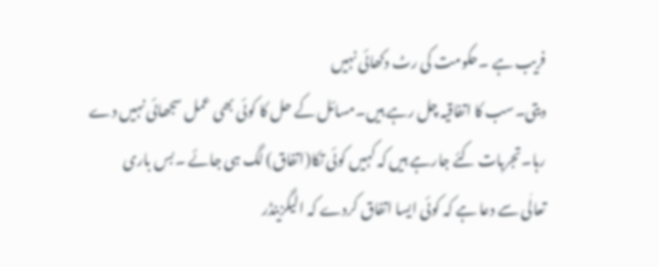فریب ہے ۔حکومت کی رٹ دکھائی نہیں
دیتی۔سب کا اتفاقیہ چل رہے ہیں۔مسائل کے حل کا کوئی بھی عمل سجھائی نہیں دے
رہا۔تجربات کئے جارہے ہیں کہ کہیں کوئی تکا(اتفاق) لگ ہی جائے ۔بس باری
تعالٰی سے دعا ہے کہ کوئی ایسا اتفاق کردے کہ الیگزینڈر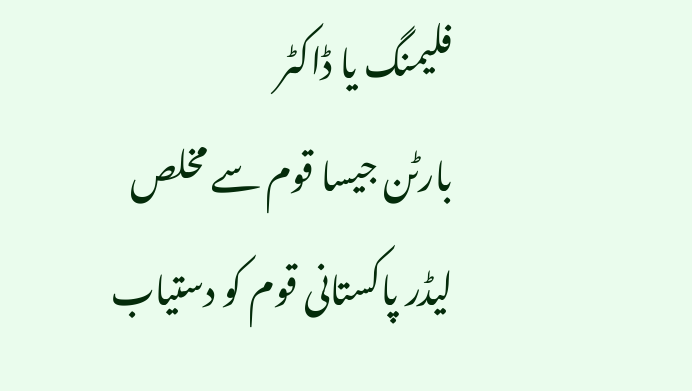فلیمنگ یا ڈاکٹر
بارٹن جیسا قوم سے مخلص لیڈر پاکستانی قوم کو دستیاب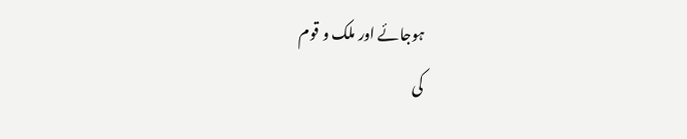ہوجائے اور ملک و قوم
کی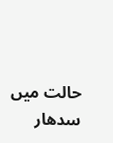حالت میں سدھار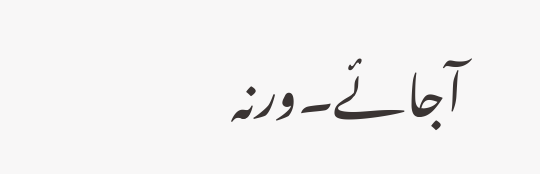آجائے۔ورنہ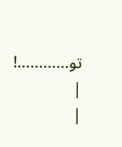تو…………! |
|